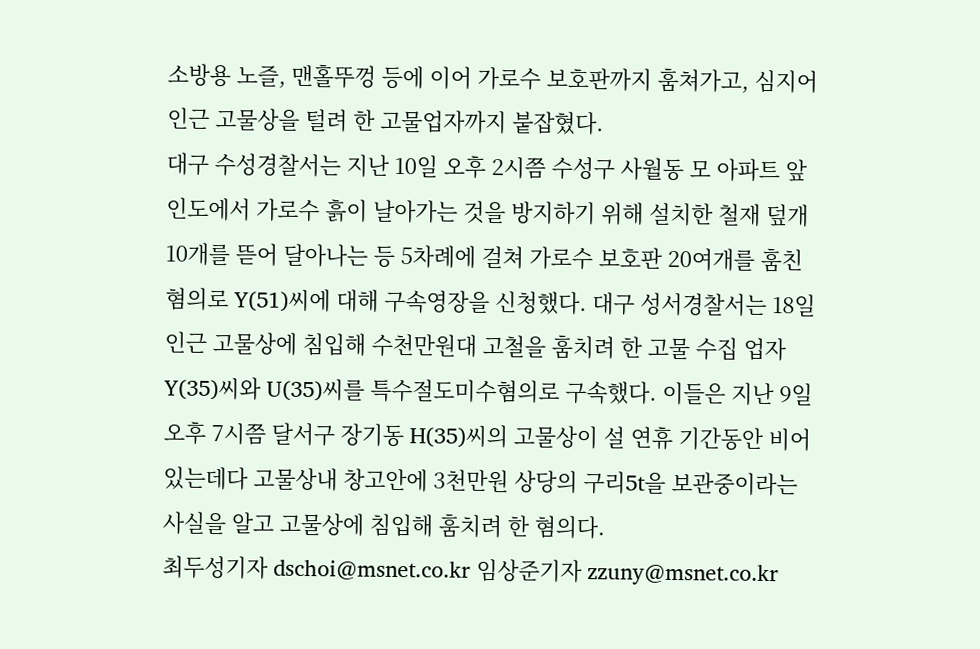소방용 노즐, 맨홀뚜껑 등에 이어 가로수 보호판까지 훔쳐가고, 심지어 인근 고물상을 털려 한 고물업자까지 붙잡혔다.
대구 수성경찰서는 지난 10일 오후 2시쯤 수성구 사월동 모 아파트 앞 인도에서 가로수 흙이 날아가는 것을 방지하기 위해 설치한 철재 덮개 10개를 뜯어 달아나는 등 5차례에 걸쳐 가로수 보호판 20여개를 훔친 혐의로 Y(51)씨에 대해 구속영장을 신청했다. 대구 성서경찰서는 18일 인근 고물상에 침입해 수천만원대 고철을 훔치려 한 고물 수집 업자 Y(35)씨와 U(35)씨를 특수절도미수혐의로 구속했다. 이들은 지난 9일 오후 7시쯤 달서구 장기동 H(35)씨의 고물상이 설 연휴 기간동안 비어있는데다 고물상내 창고안에 3천만원 상당의 구리5t을 보관중이라는 사실을 알고 고물상에 침입해 훔치려 한 혐의다.
최두성기자 dschoi@msnet.co.kr 임상준기자 zzuny@msnet.co.kr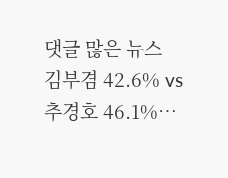댓글 많은 뉴스
김부겸 42.6% vs 추경호 46.1%…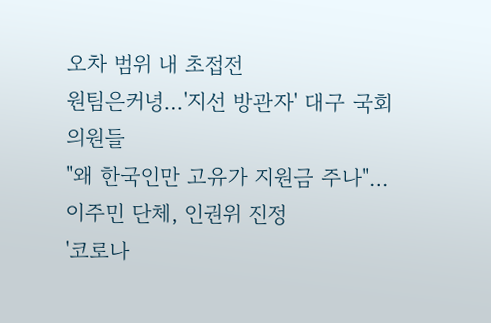오차 범위 내 초접전
원팀은커녕…'지선 방관자' 대구 국회의원들
"왜 한국인만 고유가 지원금 주나"…이주민 단체, 인권위 진정
'코로나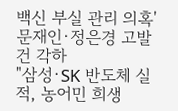백신 부실 관리 의혹' 문재인·정은경 고발 건 각하
"삼성·SK 반도체 실적, 농어민 희생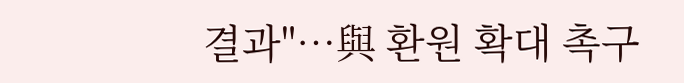결과"…與 환원 확대 촉구